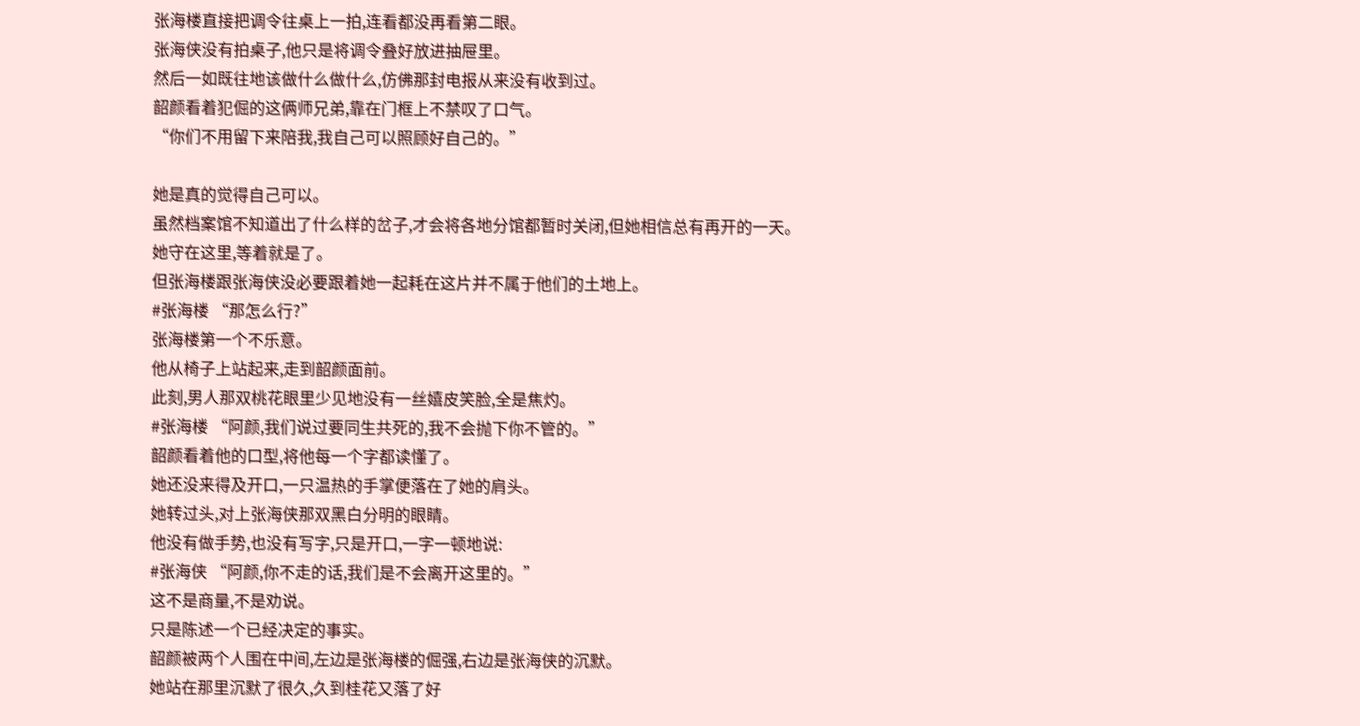张海楼直接把调令往桌上一拍,连看都没再看第二眼。
张海侠没有拍桌子,他只是将调令叠好放进抽屉里。
然后一如既往地该做什么做什么,仿佛那封电报从来没有收到过。
韶颜看着犯倔的这俩师兄弟,靠在门框上不禁叹了口气。
“你们不用留下来陪我,我自己可以照顾好自己的。”

她是真的觉得自己可以。
虽然档案馆不知道出了什么样的岔子,才会将各地分馆都暂时关闭,但她相信总有再开的一天。
她守在这里,等着就是了。
但张海楼跟张海侠没必要跟着她一起耗在这片并不属于他们的土地上。
#张海楼 “那怎么行?”
张海楼第一个不乐意。
他从椅子上站起来,走到韶颜面前。
此刻,男人那双桃花眼里少见地没有一丝嬉皮笑脸,全是焦灼。
#张海楼 “阿颜,我们说过要同生共死的,我不会抛下你不管的。”
韶颜看着他的口型,将他每一个字都读懂了。
她还没来得及开口,一只温热的手掌便落在了她的肩头。
她转过头,对上张海侠那双黑白分明的眼睛。
他没有做手势,也没有写字,只是开口,一字一顿地说:
#张海侠 “阿颜,你不走的话,我们是不会离开这里的。”
这不是商量,不是劝说。
只是陈述一个已经决定的事实。
韶颜被两个人围在中间,左边是张海楼的倔强,右边是张海侠的沉默。
她站在那里沉默了很久,久到桂花又落了好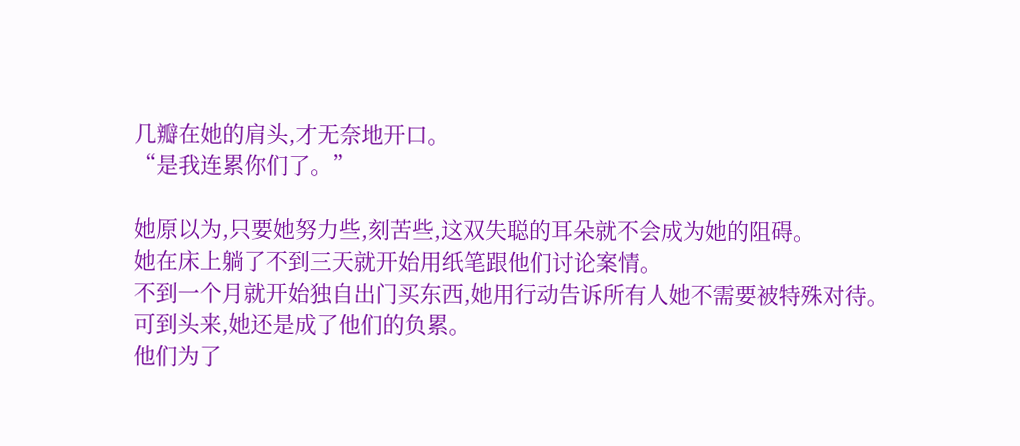几瓣在她的肩头,才无奈地开口。
“是我连累你们了。”

她原以为,只要她努力些,刻苦些,这双失聪的耳朵就不会成为她的阻碍。
她在床上躺了不到三天就开始用纸笔跟他们讨论案情。
不到一个月就开始独自出门买东西,她用行动告诉所有人她不需要被特殊对待。
可到头来,她还是成了他们的负累。
他们为了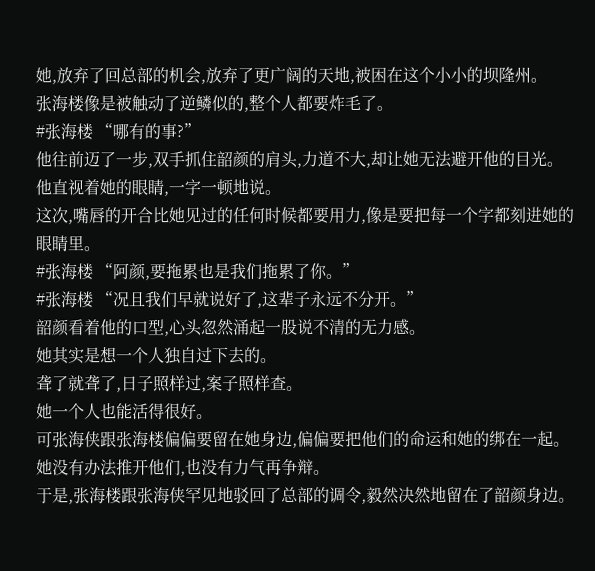她,放弃了回总部的机会,放弃了更广阔的天地,被困在这个小小的坝隆州。
张海楼像是被触动了逆鳞似的,整个人都要炸毛了。
#张海楼 “哪有的事?”
他往前迈了一步,双手抓住韶颜的肩头,力道不大,却让她无法避开他的目光。
他直视着她的眼睛,一字一顿地说。
这次,嘴唇的开合比她见过的任何时候都要用力,像是要把每一个字都刻进她的眼睛里。
#张海楼 “阿颜,要拖累也是我们拖累了你。”
#张海楼 “况且我们早就说好了,这辈子永远不分开。”
韶颜看着他的口型,心头忽然涌起一股说不清的无力感。
她其实是想一个人独自过下去的。
聋了就聋了,日子照样过,案子照样查。
她一个人也能活得很好。
可张海侠跟张海楼偏偏要留在她身边,偏偏要把他们的命运和她的绑在一起。
她没有办法推开他们,也没有力气再争辩。
于是,张海楼跟张海侠罕见地驳回了总部的调令,毅然决然地留在了韶颜身边。